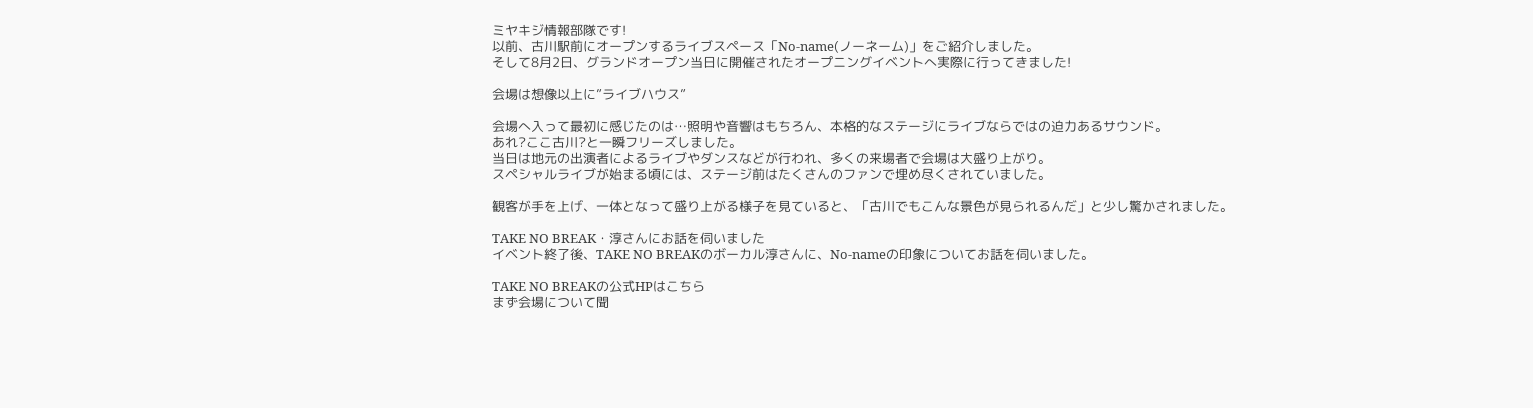ミヤキジ情報部隊です!
以前、古川駅前にオープンするライブスペース「No-name(ノーネーム)」をご紹介しました。
そして8月2日、グランドオープン当日に開催されたオープニングイベントへ実際に行ってきました!

会場は想像以上に”ライブハウス”

会場へ入って最初に感じたのは…照明や音響はもちろん、本格的なステージにライブならではの迫力あるサウンド。
あれ?ここ古川?と一瞬フリーズしました。
当日は地元の出演者によるライブやダンスなどが行われ、多くの来場者で会場は大盛り上がり。
スペシャルライブが始まる頃には、ステージ前はたくさんのファンで埋め尽くされていました。

観客が手を上げ、一体となって盛り上がる様子を見ていると、「古川でもこんな景色が見られるんだ」と少し驚かされました。

TAKE NO BREAK・淳さんにお話を伺いました
イベント終了後、TAKE NO BREAKのボーカル淳さんに、No-nameの印象についてお話を伺いました。

TAKE NO BREAKの公式HPはこちら
まず会場について聞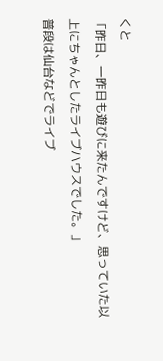くと
「昨日、一昨日も遊びに来たんですけど、思っていた以上にちゃんとしたライブハウスでした。」
普段は仙台などでライブ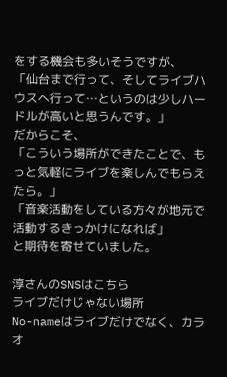をする機会も多いそうですが、
「仙台まで行って、そしてライブハウスへ行って…というのは少しハードルが高いと思うんです。」
だからこそ、
「こういう場所ができたことで、もっと気軽にライブを楽しんでもらえたら。」
「音楽活動をしている方々が地元で活動するきっかけになれば」
と期待を寄せていました。

淳さんのSNSはこちら
ライブだけじゃない場所
No-nameはライブだけでなく、カラオ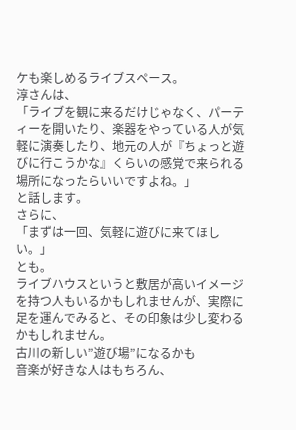ケも楽しめるライブスペース。
淳さんは、
「ライブを観に来るだけじゃなく、パーティーを開いたり、楽器をやっている人が気軽に演奏したり、地元の人が『ちょっと遊びに行こうかな』くらいの感覚で来られる場所になったらいいですよね。」
と話します。
さらに、
「まずは一回、気軽に遊びに来てほしい。」
とも。
ライブハウスというと敷居が高いイメージを持つ人もいるかもしれませんが、実際に足を運んでみると、その印象は少し変わるかもしれません。
古川の新しい”遊び場”になるかも
音楽が好きな人はもちろん、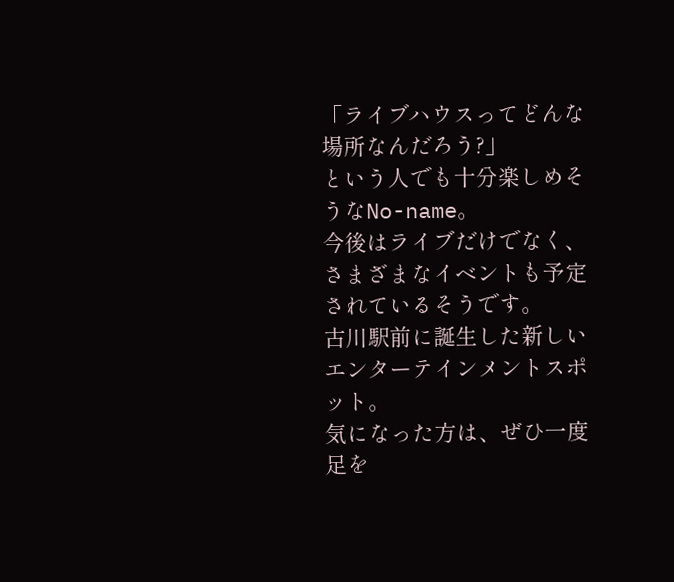「ライブハウスってどんな場所なんだろう?」
という人でも十分楽しめそうなNo-name。
今後はライブだけでなく、さまざまなイベントも予定されているそうです。
古川駅前に誕生した新しいエンターテインメントスポット。
気になった方は、ぜひ一度足を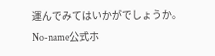運んでみてはいかがでしょうか。
No-name公式ホ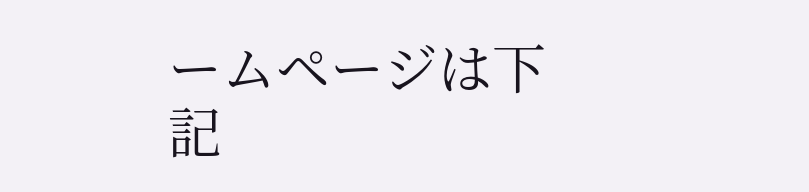ームページは下記